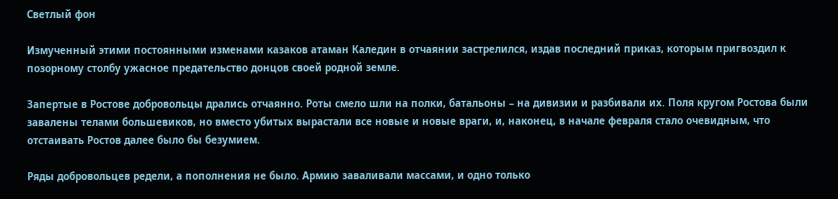Светлый фон

Измученный этими постоянными изменами казаков атаман Каледин в отчаянии застрелился, издав последний приказ, которым пригвоздил к позорному столбу ужасное предательство донцов своей родной земле.

Запертые в Ростове добровольцы дрались отчаянно. Роты смело шли на полки, батальоны – на дивизии и разбивали их. Поля кругом Ростова были завалены телами большевиков, но вместо убитых вырастали все новые и новые враги, и, наконец, в начале февраля стало очевидным, что отстаивать Ростов далее было бы безумием.

Ряды добровольцев редели, а пополнения не было. Армию заваливали массами, и одно только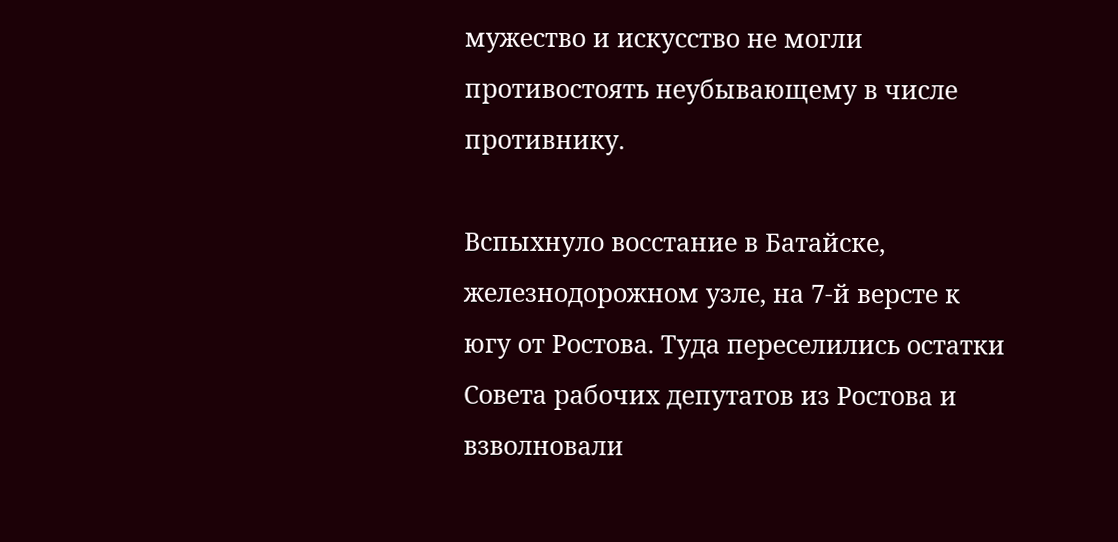мужество и искусство не могли противостоять неубывающему в числе противнику.

Вспыхнуло восстание в Батайске, железнодорожном узле, на 7-й версте к югу от Ростова. Туда переселились остатки Совета рабочих депутатов из Ростова и взволновали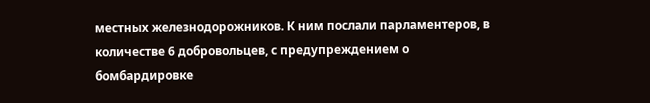местных железнодорожников. К ним послали парламентеров, в количестве 6 добровольцев, с предупреждением о бомбардировке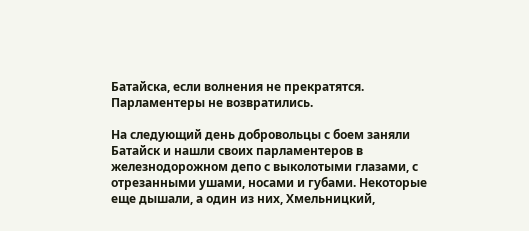Батайска, если волнения не прекратятся. Парламентеры не возвратились.

На следующий день добровольцы с боем заняли Батайск и нашли своих парламентеров в железнодорожном депо с выколотыми глазами, с отрезанными ушами, носами и губами. Некоторые еще дышали, а один из них, Хмельницкий,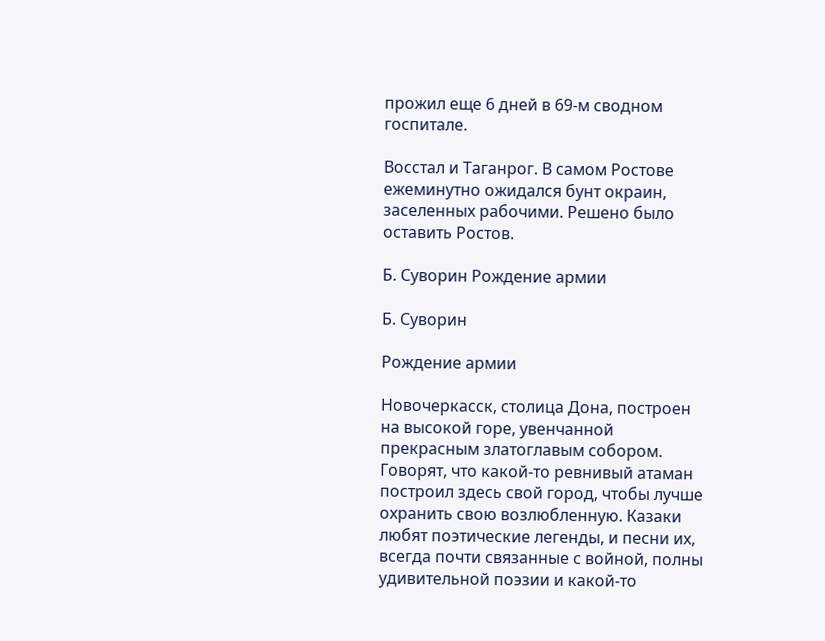прожил еще 6 дней в 69-м сводном госпитале.

Восстал и Таганрог. В самом Ростове ежеминутно ожидался бунт окраин, заселенных рабочими. Решено было оставить Ростов.

Б. Суворин Рождение армии

Б. Суворин

Рождение армии

Новочеркасск, столица Дона, построен на высокой горе, увенчанной прекрасным златоглавым собором. Говорят, что какой-то ревнивый атаман построил здесь свой город, чтобы лучше охранить свою возлюбленную. Казаки любят поэтические легенды, и песни их, всегда почти связанные с войной, полны удивительной поэзии и какой-то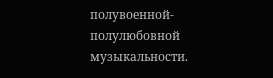полувоенной-полулюбовной музыкальности.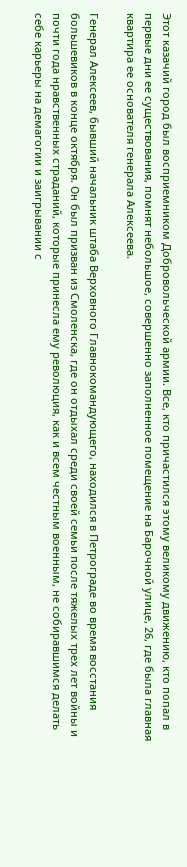Этот казачий город был восприемником Добровольческой армии. Все, кто причастился этому великому движению, кто попал в первые дни ее существования, помнят небольшое, совершенно заполненное помещение на Барочной улице, 26, где была главная квартира ее основателя генерала Алексеева.

Генерал Алексеев, бывший начальник штаба Верховного Главнокомандующего, находился в Петрограде во время восстания большевиков в конце октября. Он был призван из Смоленска, где он отдыхал среди своей семьи после тяжелых трех лет войны и почти года нравственных страданий, которые принесла ему революция, как и всем честным военным, не собиравшимся делать себе карьеры на демагогии и заигрывании с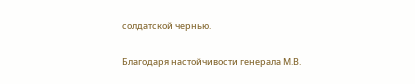солдатской чернью.

Благодаря настойчивости генерала М.В.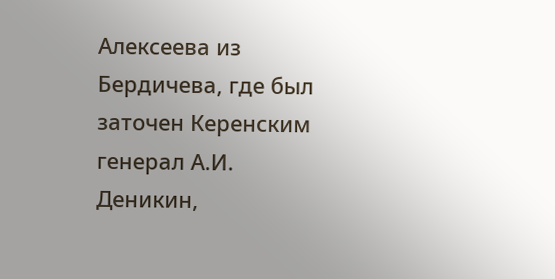Алексеева из Бердичева, где был заточен Керенским генерал А.И. Деникин,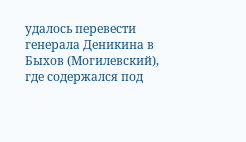удалось перевести генерала Деникина в Быхов (Могилевский), где содержался под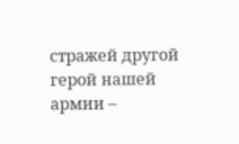стражей другой герой нашей армии –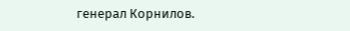генерал Корнилов.